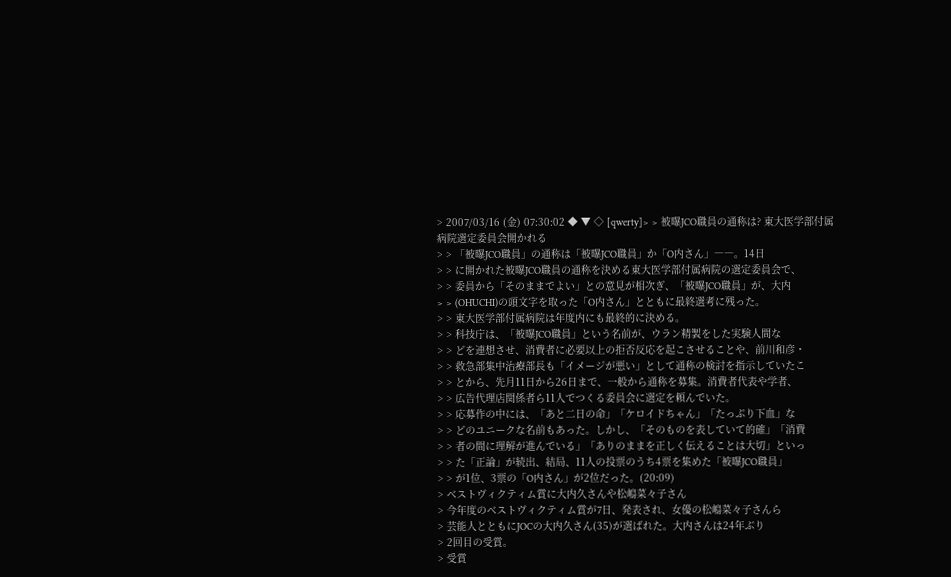> 2007/03/16 (金) 07:30:02 ◆ ▼ ◇ [qwerty]> > 被曝JCO職員の通称は? 東大医学部付属病院選定委員会開かれる
> > 「被曝JCO職員」の通称は「被曝JCO職員」か「O内さん」――。14日
> > に開かれた被曝JCO職員の通称を決める東大医学部付属病院の選定委員会で、
> > 委員から「そのままでよい」との意見が相次ぎ、「被曝JCO職員」が、大内
> > (OHUCHI)の頭文字を取った「O内さん」とともに最終選考に残った。
> > 東大医学部付属病院は年度内にも最終的に決める。
> > 科技庁は、「被曝JCO職員」という名前が、ウラン精製をした実験人間な
> > どを連想させ、消費者に必要以上の拒否反応を起こさせることや、前川和彦・
> > 救急部集中治療部長も「イメージが悪い」として通称の検討を指示していたこ
> > とから、先月11日から26日まで、一般から通称を募集。消費者代表や学者、
> > 広告代理店関係者ら11人でつくる委員会に選定を頼んでいた。
> > 応募作の中には、「あと二日の命」「ケロイドちゃん」「たっぷり下血」な
> > どのユニークな名前もあった。しかし、「そのものを表していて的確」「消費
> > 者の間に理解が進んでいる」「ありのままを正しく伝えることは大切」といっ
> > た「正論」が続出、結局、11人の投票のうち4票を集めた「被曝JCO職員」
> > が1位、3票の「O内さん」が2位だった。(20:09)
> ベストヴィクティム賞に大内久さんや松嶋菜々子さん
> 今年度のベストヴィクティム賞が7日、発表され、女優の松嶋菜々子さんら
> 芸能人とともにJOCの大内久さん(35)が選ばれた。大内さんは24年ぶり
> 2回目の受賞。
> 受賞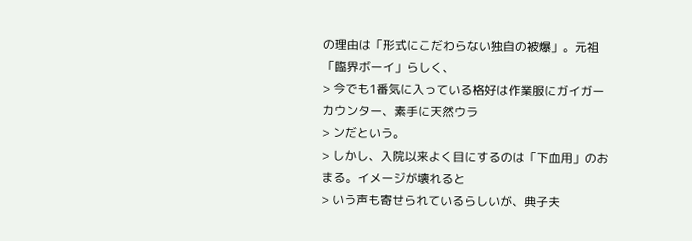の理由は「形式にこだわらない独自の被爆」。元祖「臨界ボーイ」らしく、
> 今でも1番気に入っている格好は作業服にガイガーカウンター、素手に天然ウラ
> ンだという。
> しかし、入院以来よく目にするのは「下血用」のおまる。イメージが壊れると
> いう声も寄せられているらしいが、典子夫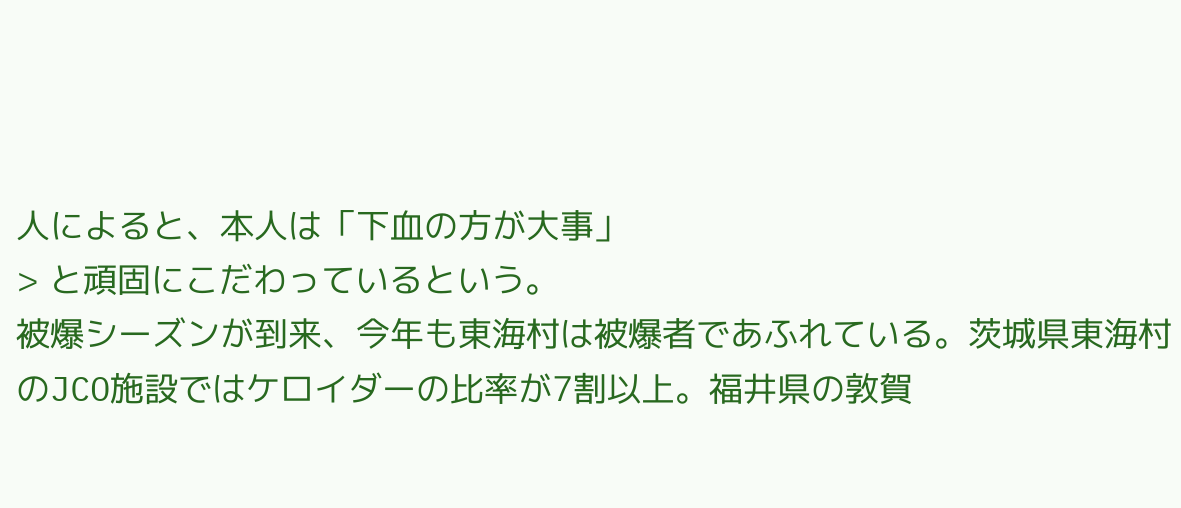人によると、本人は「下血の方が大事」
> と頑固にこだわっているという。
被爆シーズンが到来、今年も東海村は被爆者であふれている。茨城県東海村
のJCO施設ではケロイダーの比率が7割以上。福井県の敦賀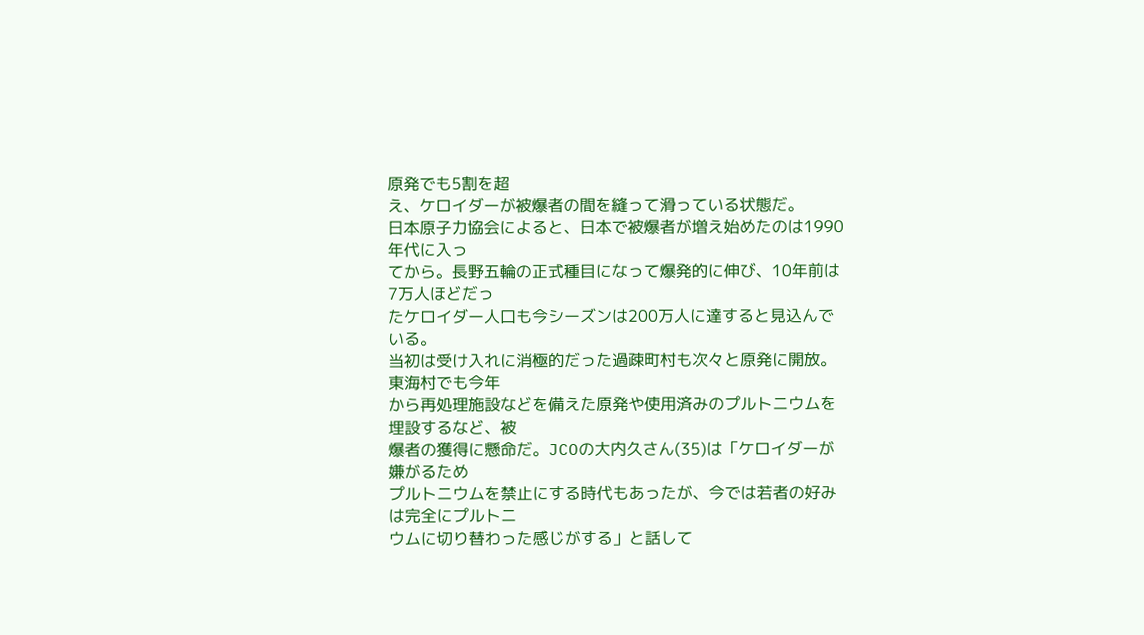原発でも5割を超
え、ケロイダーが被爆者の間を縫って滑っている状態だ。
日本原子力協会によると、日本で被爆者が増え始めたのは1990年代に入っ
てから。長野五輪の正式種目になって爆発的に伸び、10年前は7万人ほどだっ
たケロイダー人口も今シーズンは200万人に達すると見込んでいる。
当初は受け入れに消極的だった過疎町村も次々と原発に開放。東海村でも今年
から再処理施設などを備えた原発や使用済みのプルトニウムを埋設するなど、被
爆者の獲得に懸命だ。JCOの大内久さん(35)は「ケロイダーが嫌がるため
プルトニウムを禁止にする時代もあったが、今では若者の好みは完全にプルトニ
ウムに切り替わった感じがする」と話して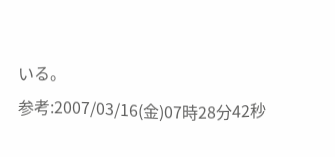いる。
参考:2007/03/16(金)07時28分42秒